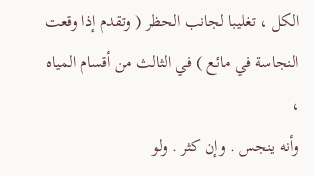الكل ، تغليبا لجانب الحظر ( وتقدم إذا وقعت النجاسة في مائع ) في الثالث من أقسام المياه ،
وأنه ينجس . وإن كثر . ولو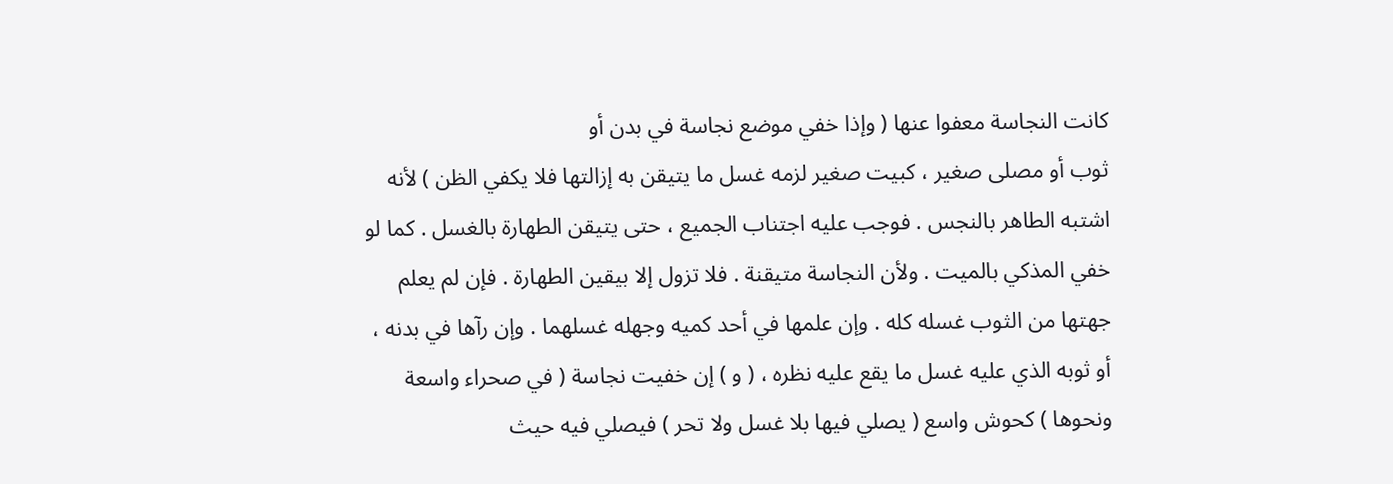كانت النجاسة معفوا عنها ( وإذا خفي موضع نجاسة في بدن أو
ثوب أو مصلى صغير ، كبيت صغير لزمه غسل ما يتيقن به إزالتها فلا يكفي الظن ) لأنه
اشتبه الطاهر بالنجس . فوجب عليه اجتناب الجميع ، حتى يتيقن الطهارة بالغسل . كما لو
خفي المذكي بالميت . ولأن النجاسة متيقنة . فلا تزول إلا بيقين الطهارة . فإن لم يعلم
جهتها من الثوب غسله كله . وإن علمها في أحد كميه وجهله غسلهما . وإن رآها في بدنه ،
أو ثوبه الذي عليه غسل ما يقع عليه نظره ، ( و ) إن خفيت نجاسة ( في صحراء واسعة
ونحوها ) كحوش واسع ( يصلي فيها بلا غسل ولا تحر ) فيصلي فيه حيث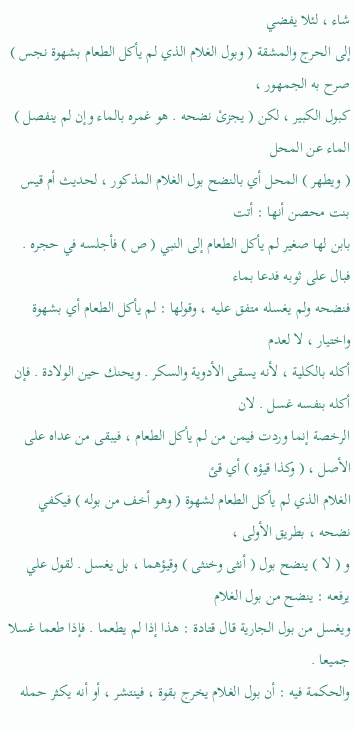شاء ، لئلا يفضي
إلى الحرج والمشقة ( وبول الغلام الذي لم يأكل الطعام بشهوة نجس ) صرح به الجمهور ،
كبول الكبير ، لكن ( يجزئ نضحه . هو غمره بالماء وإن لم ينفصل ) الماء عن المحل
( ويطهر ) المحل أي بالنضح بول الغلام المذكور ، لحديث أم قيس بنت محصن أنها : أتت
بابن لها صغير لم يأكل الطعام إلى النبي ( ص ) فأجلسه في حجره . فبال على ثوبه فدعا بماء
فنضحه ولم يغسله متفق عليه ، وقولها : لم يأكل الطعام أي بشهوة واختيار ، لا لعدم
أكله بالكلية ، لأنه يسقى الأدوية والسكر . ويحنك حين الولادة . فإن أكله بنفسه غسل . لان
الرخصة إنما وردت فيمن من لم يأكل الطعام ، فيبقى من عداه على الأصل ، ( وكذا قيؤه ) أي قئ
الغلام الذي لم يأكل الطعام لشهوة ( وهو أخف من بوله ) فيكفي نضحه ، بطريق الأولى ،
و ( لا ) ينضح بول ( أنثى وخنثى ) وقيؤهما ، بل يغسل . لقول علي يرفعه : ينضح من بول الغلام
ويغسل من بول الجارية قال قتادة : هذا إذا لم يطعما . فإذا طعما غسلا جميعا .
والحكمة فيه : أن بول الغلام يخرج بقوة ، فينتشر ، أو أنه يكثر حمله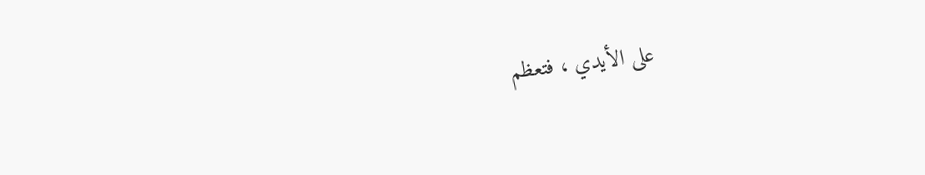على الأيدي ، فتعظم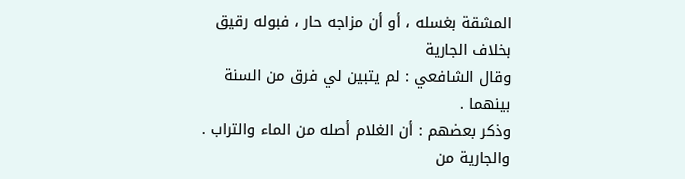المشقة بغسله ، أو أن مزاجه حار ، فبوله رقيق بخلاف الجارية
وقال الشافعي : لم يتبين لي فرق من السنة بينهما .
وذكر بعضهم : أن الغلام أصله من الماء والتراب . والجارية من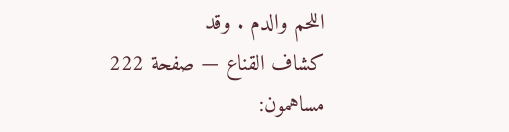اللحم والدم . وقد
كشاف القناع — صفحة 222
مساهمون: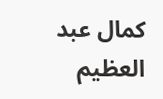كمال عبد العظيم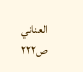العناني
ص٢٢٢